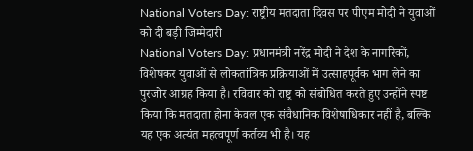National Voters Day: राष्ट्रीय मतदाता दिवस पर पीएम मोदी ने युवाओं को दी बड़ी जिम्मेदारी
National Voters Day: प्रधानमंत्री नरेंद्र मोदी ने देश के नागरिकों, विशेषकर युवाओं से लोकतांत्रिक प्रक्रियाओं में उत्साहपूर्वक भाग लेने का पुरजोर आग्रह किया है। रविवार को राष्ट्र को संबोधित करते हुए उन्होंने स्पष्ट किया कि मतदाता होना केवल एक संवैधानिक विशेषाधिकार नहीं है, बल्कि यह एक अत्यंत महत्वपूर्ण कर्तव्य भी है। यह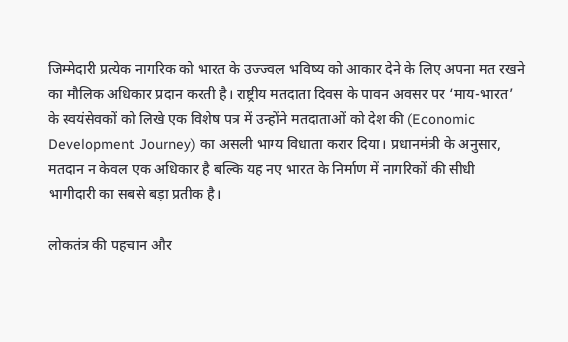जिम्मेदारी प्रत्येक नागरिक को भारत के उज्ज्वल भविष्य को आकार देने के लिए अपना मत रखने का मौलिक अधिकार प्रदान करती है। राष्ट्रीय मतदाता दिवस के पावन अवसर पर ‘माय-भारत’ के स्वयंसेवकों को लिखे एक विशेष पत्र में उन्होंने मतदाताओं को देश की (Economic Development Journey) का असली भाग्य विधाता करार दिया। प्रधानमंत्री के अनुसार, मतदान न केवल एक अधिकार है बल्कि यह नए भारत के निर्माण में नागरिकों की सीधी भागीदारी का सबसे बड़ा प्रतीक है।

लोकतंत्र की पहचान और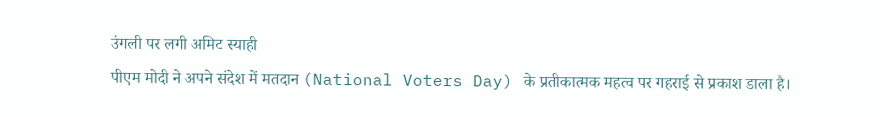उंगली पर लगी अमिट स्याही
पीएम मोदी ने अपने संदेश में मतदान (National Voters Day) के प्रतीकात्मक महत्व पर गहराई से प्रकाश डाला है।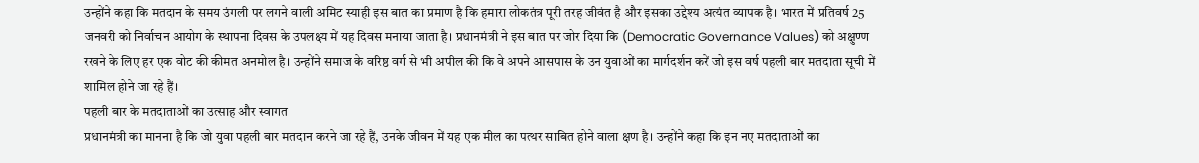उन्होंने कहा कि मतदान के समय उंगली पर लगने वाली अमिट स्याही इस बात का प्रमाण है कि हमारा लोकतंत्र पूरी तरह जीवंत है और इसका उद्देश्य अत्यंत व्यापक है। भारत में प्रतिवर्ष 25 जनवरी को निर्वाचन आयोग के स्थापना दिवस के उपलक्ष्य में यह दिवस मनाया जाता है। प्रधानमंत्री ने इस बात पर जोर दिया कि (Democratic Governance Values) को अक्षुण्ण रखने के लिए हर एक वोट की कीमत अनमोल है। उन्होंने समाज के वरिष्ठ वर्ग से भी अपील की कि वे अपने आसपास के उन युवाओं का मार्गदर्शन करें जो इस वर्ष पहली बार मतदाता सूची में शामिल होने जा रहे हैं।
पहली बार के मतदाताओं का उत्साह और स्वागत
प्रधानमंत्री का मानना है कि जो युवा पहली बार मतदान करने जा रहे हैं, उनके जीवन में यह एक मील का पत्थर साबित होने वाला क्षण है। उन्होंने कहा कि इन नए मतदाताओं का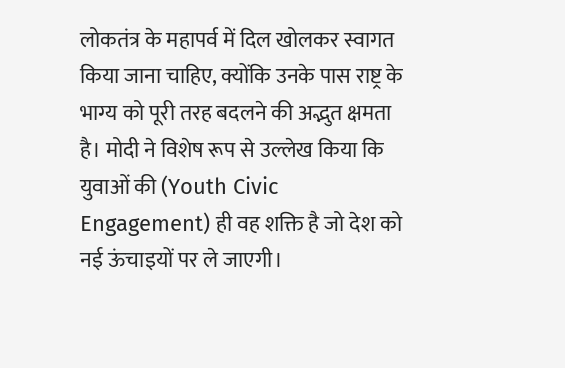लोकतंत्र के महापर्व में दिल खोलकर स्वागत किया जाना चाहिए, क्योंकि उनके पास राष्ट्र के भाग्य को पूरी तरह बदलने की अद्भुत क्षमता है। मोदी ने विशेष रूप से उल्लेख किया कि युवाओं की (Youth Civic Engagement) ही वह शक्ति है जो देश को नई ऊंचाइयों पर ले जाएगी।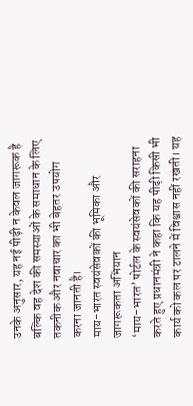उनके अनुसार, यह नई पीढ़ी न केवल जागरूक है बल्कि वह देश की समस्याओं के समाधान के लिए तकनीक और नवाचार का भी बेहतर उपयोग करना जानती है।
माय-भारत स्वयंसेवकों की भूमिका और जागरूकता अभियान
‘माय-भारत’ पोर्टल के स्वयंसेवकों की सराहना करते हुए प्रधानमंत्री ने कहा कि यह पीढ़ी किसी भी कार्य को कल पर टालने में विश्वास नहीं रखती। यह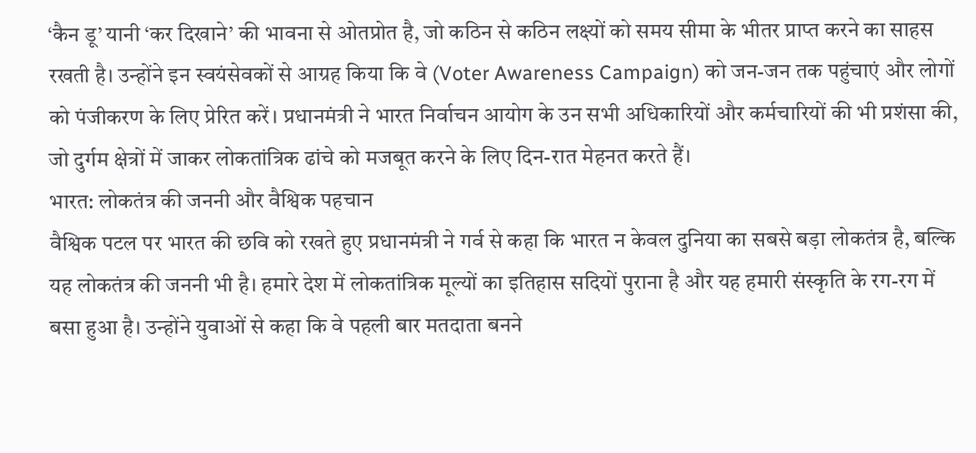‘कैन डू’ यानी ‘कर दिखाने’ की भावना से ओतप्रोत है, जो कठिन से कठिन लक्ष्यों को समय सीमा के भीतर प्राप्त करने का साहस रखती है। उन्होंने इन स्वयंसेवकों से आग्रह किया कि वे (Voter Awareness Campaign) को जन-जन तक पहुंचाएं और लोगों को पंजीकरण के लिए प्रेरित करें। प्रधानमंत्री ने भारत निर्वाचन आयोग के उन सभी अधिकारियों और कर्मचारियों की भी प्रशंसा की, जो दुर्गम क्षेत्रों में जाकर लोकतांत्रिक ढांचे को मजबूत करने के लिए दिन-रात मेहनत करते हैं।
भारत: लोकतंत्र की जननी और वैश्विक पहचान
वैश्विक पटल पर भारत की छवि को रखते हुए प्रधानमंत्री ने गर्व से कहा कि भारत न केवल दुनिया का सबसे बड़ा लोकतंत्र है, बल्कि यह लोकतंत्र की जननी भी है। हमारे देश में लोकतांत्रिक मूल्यों का इतिहास सदियों पुराना है और यह हमारी संस्कृति के रग-रग में बसा हुआ है। उन्होंने युवाओं से कहा कि वे पहली बार मतदाता बनने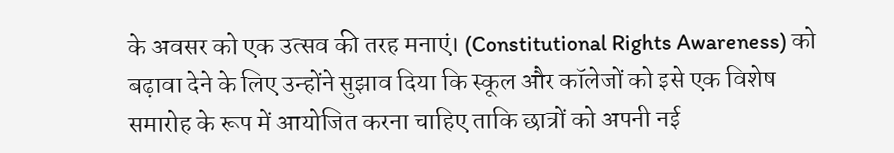के अवसर को एक उत्सव की तरह मनाएं। (Constitutional Rights Awareness) को बढ़ावा देने के लिए उन्होंने सुझाव दिया कि स्कूल और कॉलेजों को इसे एक विशेष समारोह के रूप में आयोजित करना चाहिए ताकि छात्रों को अपनी नई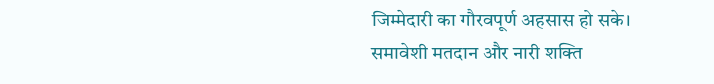जिम्मेदारी का गौरवपूर्ण अहसास हो सके।
समावेशी मतदान और नारी शक्ति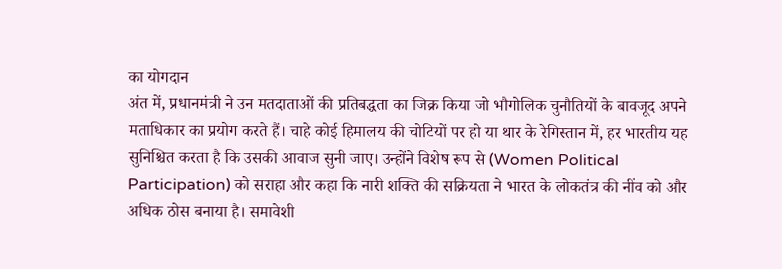का योगदान
अंत में, प्रधानमंत्री ने उन मतदाताओं की प्रतिबद्धता का जिक्र किया जो भौगोलिक चुनौतियों के बावजूद अपने मताधिकार का प्रयोग करते हैं। चाहे कोई हिमालय की चोटियों पर हो या थार के रेगिस्तान में, हर भारतीय यह सुनिश्चित करता है कि उसकी आवाज सुनी जाए। उन्होंने विशेष रूप से (Women Political Participation) को सराहा और कहा कि नारी शक्ति की सक्रियता ने भारत के लोकतंत्र की नींव को और अधिक ठोस बनाया है। समावेशी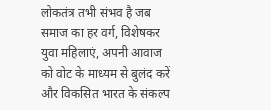लोकतंत्र तभी संभव है जब समाज का हर वर्ग, विशेषकर युवा महिलाएं, अपनी आवाज को वोट के माध्यम से बुलंद करें और विकसित भारत के संकल्प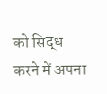को सिद्ध करने में अपना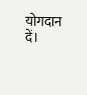योगदान दें।